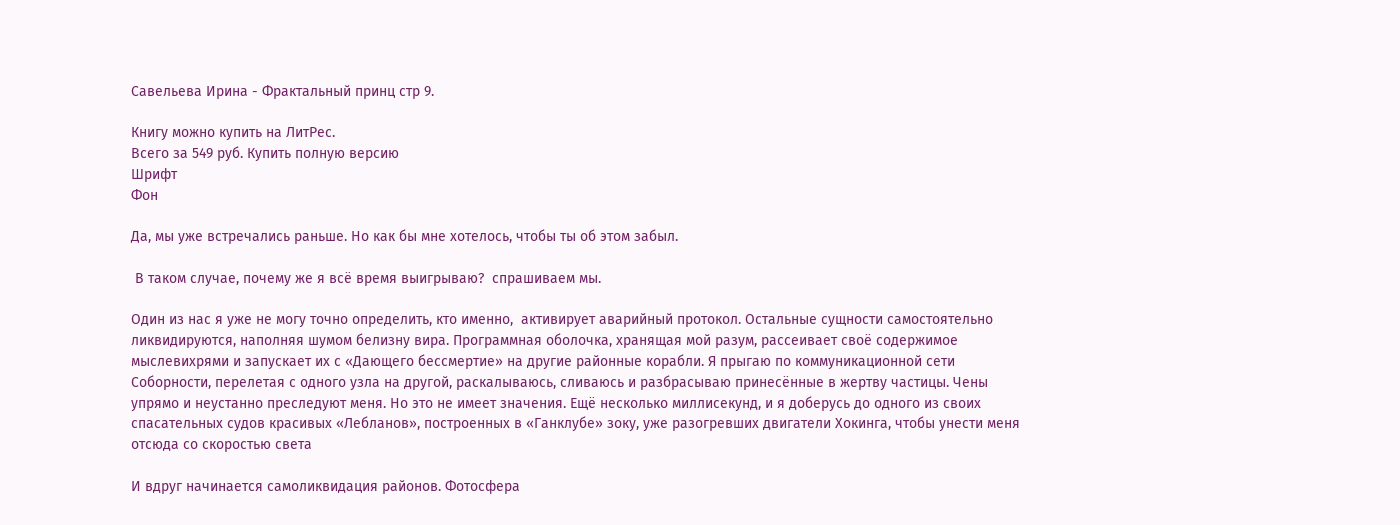Савельева Ирина - Фрактальный принц стр 9.

Книгу можно купить на ЛитРес.
Всего за 549 руб. Купить полную версию
Шрифт
Фон

Да, мы уже встречались раньше. Но как бы мне хотелось, чтобы ты об этом забыл.

 В таком случае, почему же я всё время выигрываю?  спрашиваем мы.

Один из нас я уже не могу точно определить, кто именно,  активирует аварийный протокол. Остальные сущности самостоятельно ликвидируются, наполняя шумом белизну вира. Программная оболочка, хранящая мой разум, рассеивает своё содержимое мыслевихрями и запускает их с «Дающего бессмертие» на другие районные корабли. Я прыгаю по коммуникационной сети Соборности, перелетая с одного узла на другой, раскалываюсь, сливаюсь и разбрасываю принесённые в жертву частицы. Чены упрямо и неустанно преследуют меня. Но это не имеет значения. Ещё несколько миллисекунд, и я доберусь до одного из своих спасательных судов красивых «Лебланов», построенных в «Ганклубе» зоку, уже разогревших двигатели Хокинга, чтобы унести меня отсюда со скоростью света

И вдруг начинается самоликвидация районов. Фотосфера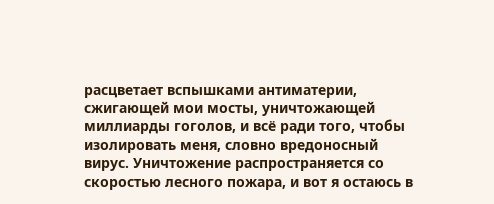расцветает вспышками антиматерии, сжигающей мои мосты, уничтожающей миллиарды гоголов, и всё ради того, чтобы изолировать меня, словно вредоносный вирус. Уничтожение распространяется со скоростью лесного пожара, и вот я остаюсь в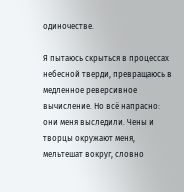одиночестве.

Я пытаюсь скрыться в процессах небесной тверди, превращаюсь в медленное реверсивное вычисление. Но всё напрасно: они меня выследили. Чены и творцы окружают меня, мельтешат вокруг, словно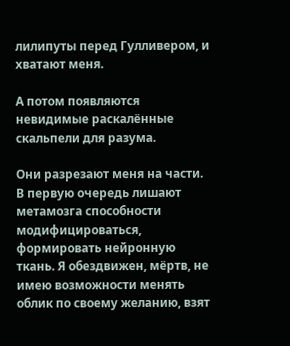лилипуты перед Гулливером, и хватают меня.

А потом появляются невидимые раскалённые скальпели для разума.

Они разрезают меня на части. В первую очередь лишают метамозга способности модифицироваться, формировать нейронную ткань. Я обездвижен, мёртв, не имею возможности менять облик по своему желанию, взят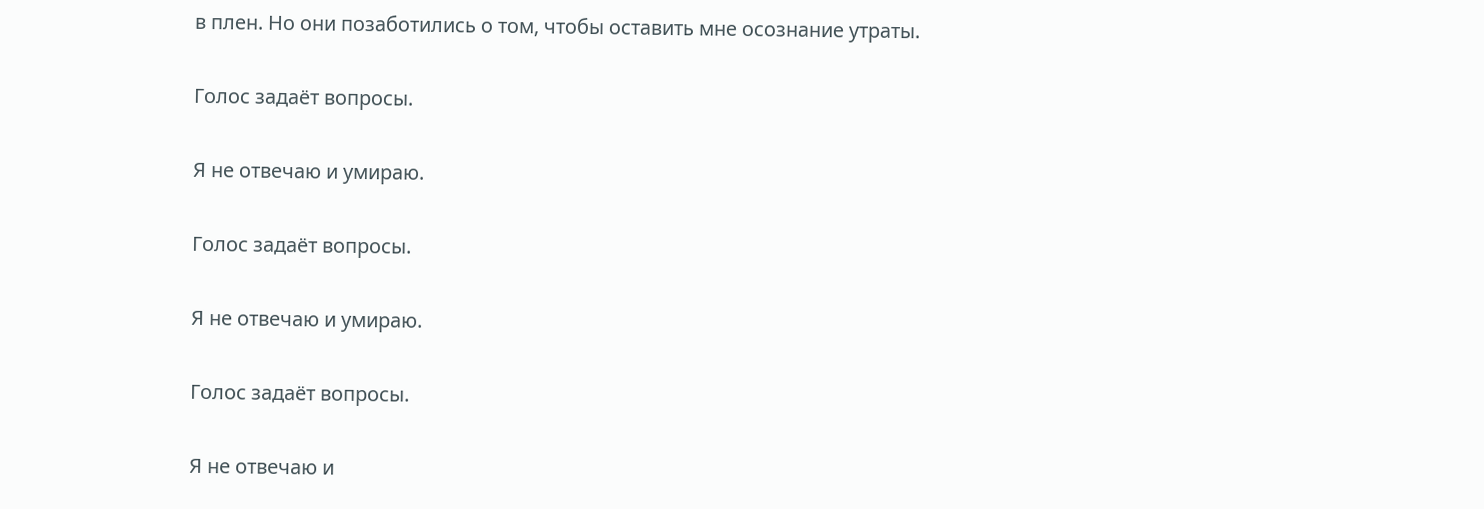в плен. Но они позаботились о том, чтобы оставить мне осознание утраты.

Голос задаёт вопросы.

Я не отвечаю и умираю.

Голос задаёт вопросы.

Я не отвечаю и умираю.

Голос задаёт вопросы.

Я не отвечаю и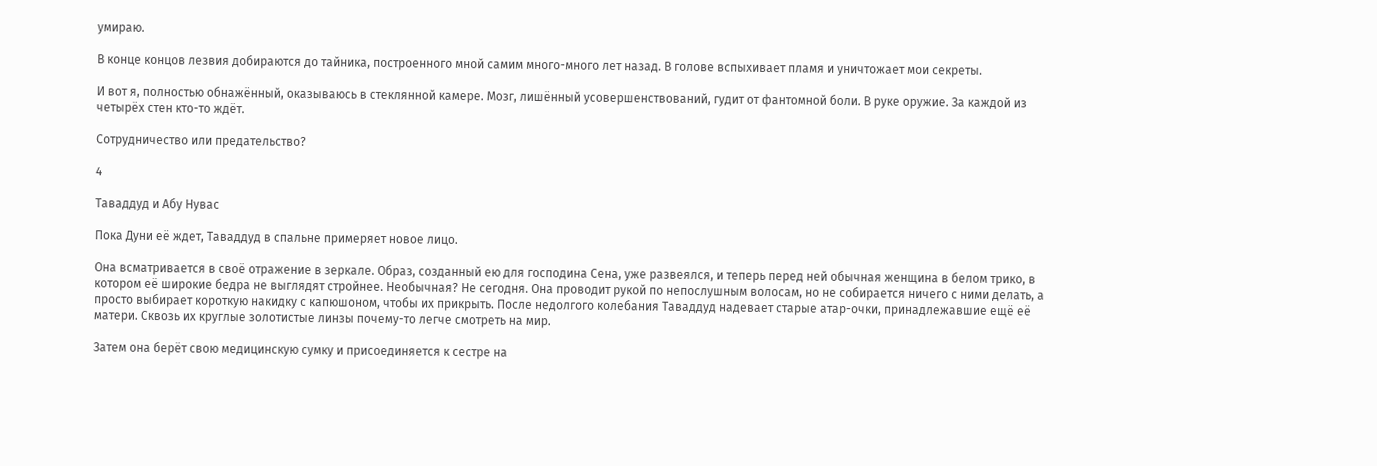умираю.

В конце концов лезвия добираются до тайника, построенного мной самим много-много лет назад. В голове вспыхивает пламя и уничтожает мои секреты.

И вот я, полностью обнажённый, оказываюсь в стеклянной камере. Мозг, лишённый усовершенствований, гудит от фантомной боли. В руке оружие. За каждой из четырёх стен кто-то ждёт.

Сотрудничество или предательство?

4

Таваддуд и Абу Нувас

Пока Дуни её ждет, Таваддуд в спальне примеряет новое лицо.

Она всматривается в своё отражение в зеркале. Образ, созданный ею для господина Сена, уже развеялся, и теперь перед ней обычная женщина в белом трико, в котором её широкие бедра не выглядят стройнее. Необычная? Не сегодня. Она проводит рукой по непослушным волосам, но не собирается ничего с ними делать, а просто выбирает короткую накидку с капюшоном, чтобы их прикрыть. После недолгого колебания Таваддуд надевает старые атар-очки, принадлежавшие ещё её матери. Сквозь их круглые золотистые линзы почему-то легче смотреть на мир.

Затем она берёт свою медицинскую сумку и присоединяется к сестре на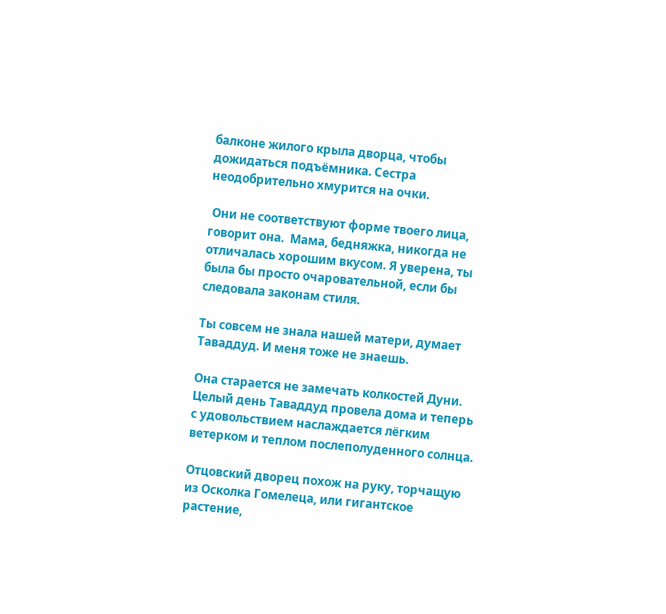балконе жилого крыла дворца, чтобы дожидаться подъёмника. Сестра неодобрительно хмурится на очки.

 Они не соответствуют форме твоего лица,  говорит она.  Мама, бедняжка, никогда не отличалась хорошим вкусом. Я уверена, ты была бы просто очаровательной, если бы следовала законам стиля.

Ты совсем не знала нашей матери, думает Таваддуд. И меня тоже не знаешь.

Она старается не замечать колкостей Дуни. Целый день Таваддуд провела дома и теперь с удовольствием наслаждается лёгким ветерком и теплом послеполуденного солнца.

Отцовский дворец похож на руку, торчащую из Осколка Гомелеца, или гигантское растение,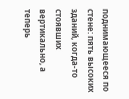поднимающееся по стене: пять высоких зданий, когда-то стоявших вертикально, а теперь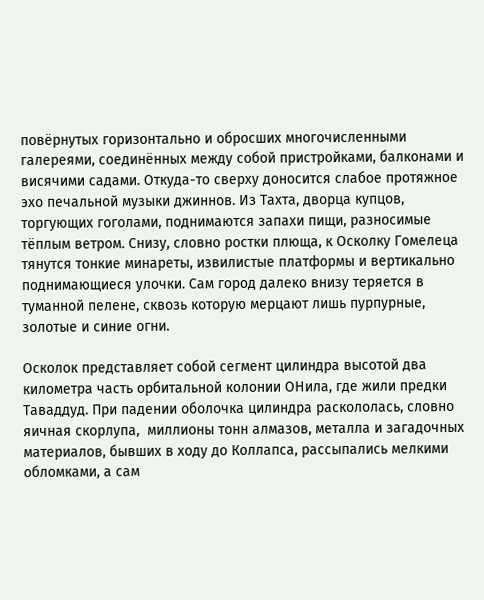повёрнутых горизонтально и обросших многочисленными галереями, соединённых между собой пристройками, балконами и висячими садами. Откуда-то сверху доносится слабое протяжное эхо печальной музыки джиннов. Из Тахта, дворца купцов, торгующих гоголами, поднимаются запахи пищи, разносимые тёплым ветром. Снизу, словно ростки плюща, к Осколку Гомелеца тянутся тонкие минареты, извилистые платформы и вертикально поднимающиеся улочки. Сам город далеко внизу теряется в туманной пелене, сквозь которую мерцают лишь пурпурные, золотые и синие огни.

Осколок представляет собой сегмент цилиндра высотой два километра часть орбитальной колонии ОНила, где жили предки Таваддуд. При падении оболочка цилиндра раскололась, словно яичная скорлупа,  миллионы тонн алмазов, металла и загадочных материалов, бывших в ходу до Коллапса, рассыпались мелкими обломками, а сам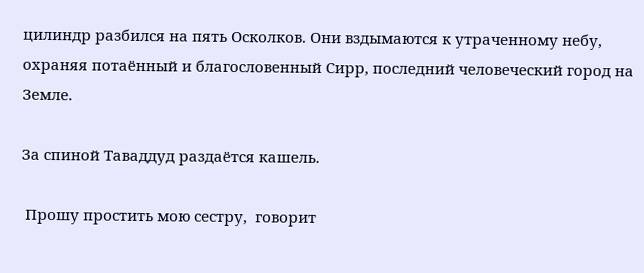цилиндр разбился на пять Осколков. Они вздымаются к утраченному небу, охраняя потаённый и благословенный Сирр, последний человеческий город на Земле.

За спиной Таваддуд раздаётся кашель.

 Прошу простить мою сестру,  говорит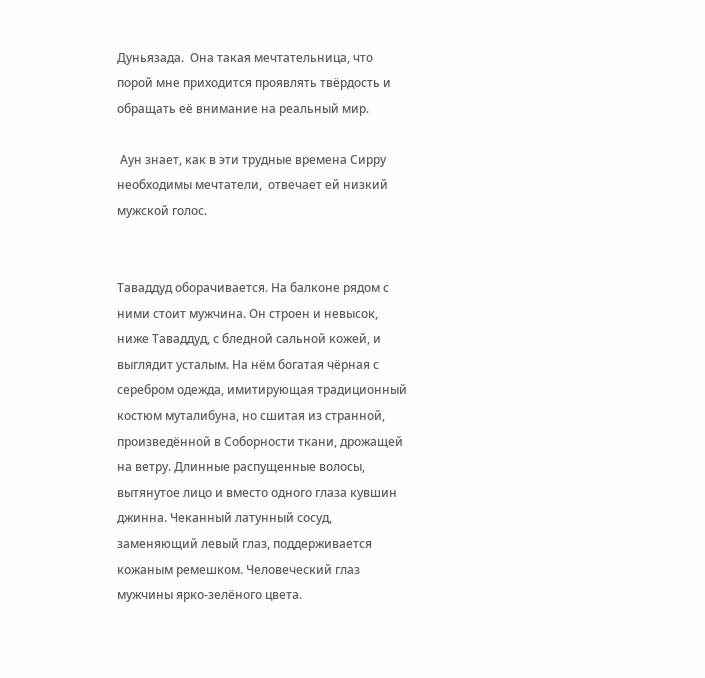Дуньязада.  Она такая мечтательница, что порой мне приходится проявлять твёрдость и обращать её внимание на реальный мир.

 Аун знает, как в эти трудные времена Сирру необходимы мечтатели,  отвечает ей низкий мужской голос.


Таваддуд оборачивается. На балконе рядом с ними стоит мужчина. Он строен и невысок, ниже Таваддуд, с бледной сальной кожей, и выглядит усталым. На нём богатая чёрная с серебром одежда, имитирующая традиционный костюм муталибуна, но сшитая из странной, произведённой в Соборности ткани, дрожащей на ветру. Длинные распущенные волосы, вытянутое лицо и вместо одного глаза кувшин джинна. Чеканный латунный сосуд, заменяющий левый глаз, поддерживается кожаным ремешком. Человеческий глаз мужчины ярко-зелёного цвета.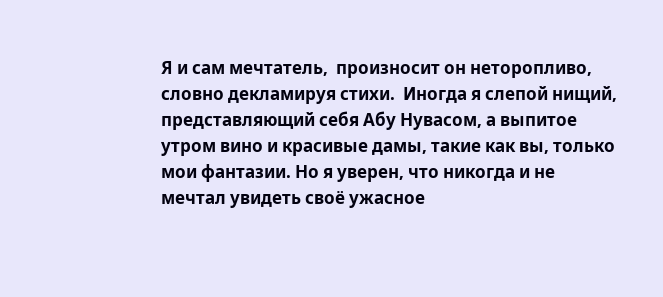Я и сам мечтатель,  произносит он неторопливо, словно декламируя стихи.  Иногда я слепой нищий, представляющий себя Абу Нувасом, а выпитое утром вино и красивые дамы, такие как вы, только мои фантазии. Но я уверен, что никогда и не мечтал увидеть своё ужасное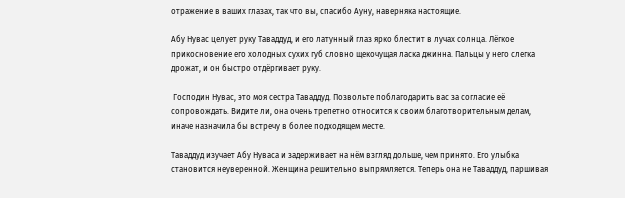отражение в ваших глазах, так что вы, спасибо Ауну, наверняка настоящие.

Абу Нувас целует руку Таваддуд, и его латунный глаз ярко блестит в лучах солнца. Лёгкое прикосновение его холодных сухих губ словно щекочущая ласка джинна. Пальцы у него слегка дрожат, и он быстро отдёргивает руку.

 Господин Нувас, это моя сестра Таваддуд. Позвольте поблагодарить вас за согласие её сопровождать. Видите ли, она очень трепетно относится к своим благотворительным делам, иначе назначила бы встречу в более подходящем месте.

Таваддуд изучает Абу Нуваса и задерживает на нём взгляд дольше, чем принято. Его улыбка становится неуверенной. Женщина решительно выпрямляется. Теперь она не Таваддуд, паршивая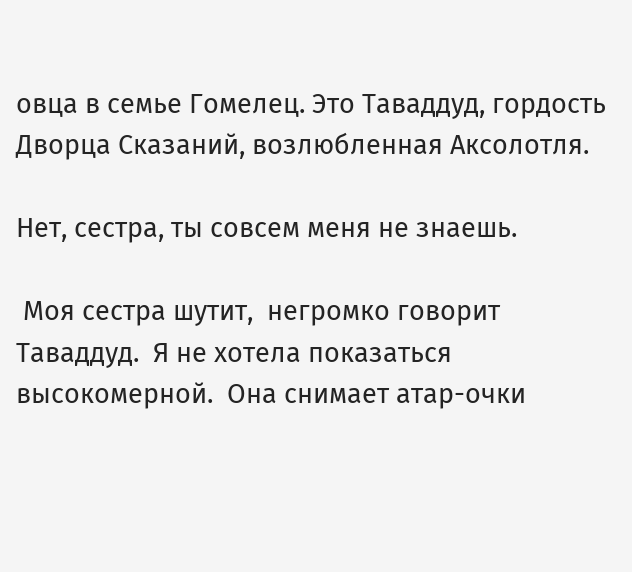овца в семье Гомелец. Это Таваддуд, гордость Дворца Сказаний, возлюбленная Аксолотля.

Нет, сестра, ты совсем меня не знаешь.

 Моя сестра шутит,  негромко говорит Таваддуд.  Я не хотела показаться высокомерной.  Она снимает атар-очки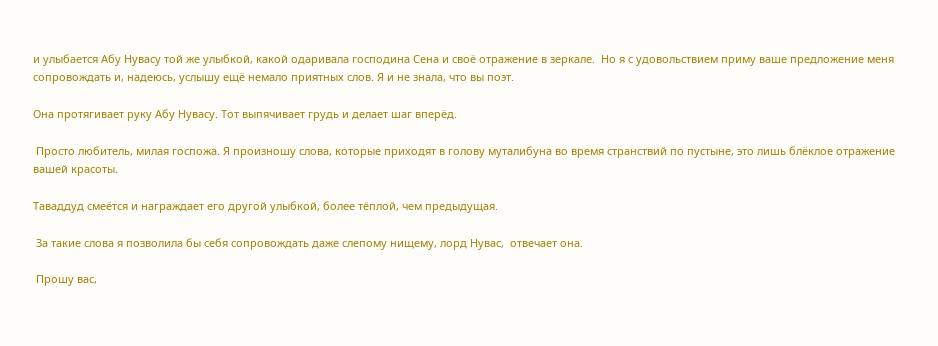и улыбается Абу Нувасу той же улыбкой, какой одаривала господина Сена и своё отражение в зеркале.  Но я с удовольствием приму ваше предложение меня сопровождать и, надеюсь, услышу ещё немало приятных слов. Я и не знала, что вы поэт.

Она протягивает руку Абу Нувасу. Тот выпячивает грудь и делает шаг вперёд.

 Просто любитель, милая госпожа. Я произношу слова, которые приходят в голову муталибуна во время странствий по пустыне, это лишь блёклое отражение вашей красоты.

Таваддуд смеётся и награждает его другой улыбкой, более тёплой, чем предыдущая.

 За такие слова я позволила бы себя сопровождать даже слепому нищему, лорд Нувас,  отвечает она.

 Прошу вас,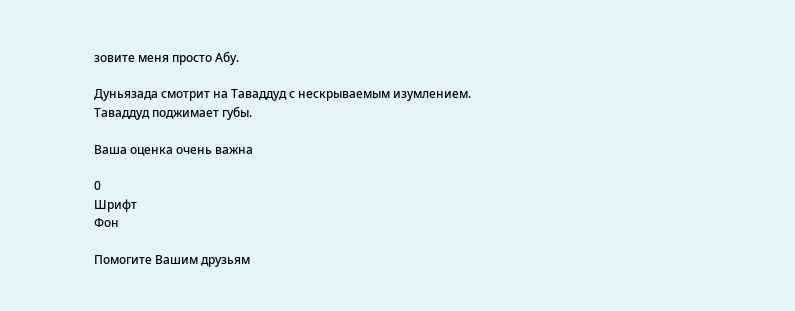зовите меня просто Абу.

Дуньязада смотрит на Таваддуд с нескрываемым изумлением. Таваддуд поджимает губы.

Ваша оценка очень важна

0
Шрифт
Фон

Помогите Вашим друзьям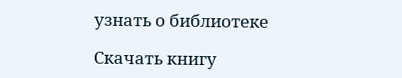узнать о библиотеке

Скачать книгу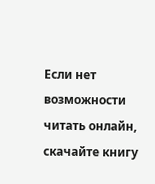Если нет возможности читать онлайн, скачайте книгу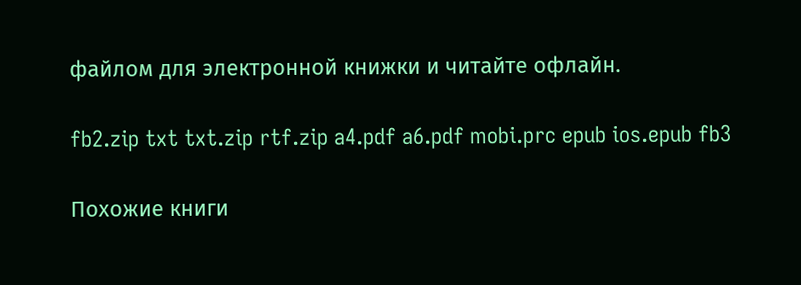файлом для электронной книжки и читайте офлайн.

fb2.zip txt txt.zip rtf.zip a4.pdf a6.pdf mobi.prc epub ios.epub fb3

Похожие книги